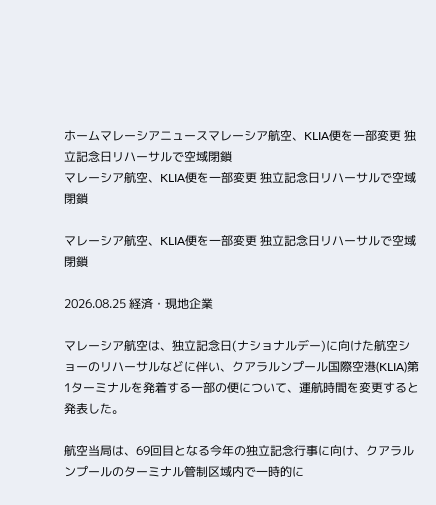ホームマレーシアニュースマレーシア航空、KLIA便を一部変更 独立記念日リハーサルで空域閉鎖
マレーシア航空、KLIA便を一部変更 独立記念日リハーサルで空域閉鎖

マレーシア航空、KLIA便を一部変更 独立記念日リハーサルで空域閉鎖

2026.08.25 経済・現地企業

マレーシア航空は、独立記念日(ナショナルデー)に向けた航空ショーのリハーサルなどに伴い、クアラルンプール国際空港(KLIA)第1ターミナルを発着する一部の便について、運航時間を変更すると発表した。

航空当局は、69回目となる今年の独立記念行事に向け、クアラルンプールのターミナル管制区域内で一時的に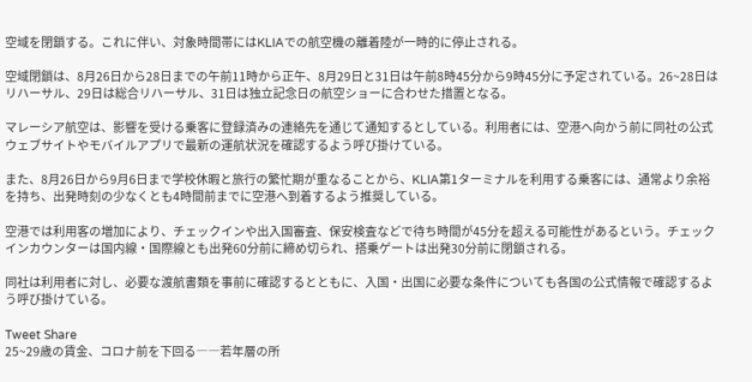空域を閉鎖する。これに伴い、対象時間帯にはKLIAでの航空機の離着陸が一時的に停止される。

空域閉鎖は、8月26日から28日までの午前11時から正午、8月29日と31日は午前8時45分から9時45分に予定されている。26~28日はリハーサル、29日は総合リハーサル、31日は独立記念日の航空ショーに合わせた措置となる。

マレーシア航空は、影響を受ける乗客に登録済みの連絡先を通じて通知するとしている。利用者には、空港へ向かう前に同社の公式ウェブサイトやモバイルアプリで最新の運航状況を確認するよう呼び掛けている。

また、8月26日から9月6日まで学校休暇と旅行の繁忙期が重なることから、KLIA第1ターミナルを利用する乗客には、通常より余裕を持ち、出発時刻の少なくとも4時間前までに空港へ到着するよう推奨している。

空港では利用客の増加により、チェックインや出入国審査、保安検査などで待ち時間が45分を超える可能性があるという。チェックインカウンターは国内線・国際線とも出発60分前に締め切られ、搭乗ゲートは出発30分前に閉鎖される。

同社は利用者に対し、必要な渡航書類を事前に確認するとともに、入国・出国に必要な条件についても各国の公式情報で確認するよう呼び掛けている。

Tweet Share
25~29歳の賃金、コロナ前を下回る――若年層の所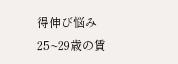得伸び悩み
25~29歳の賃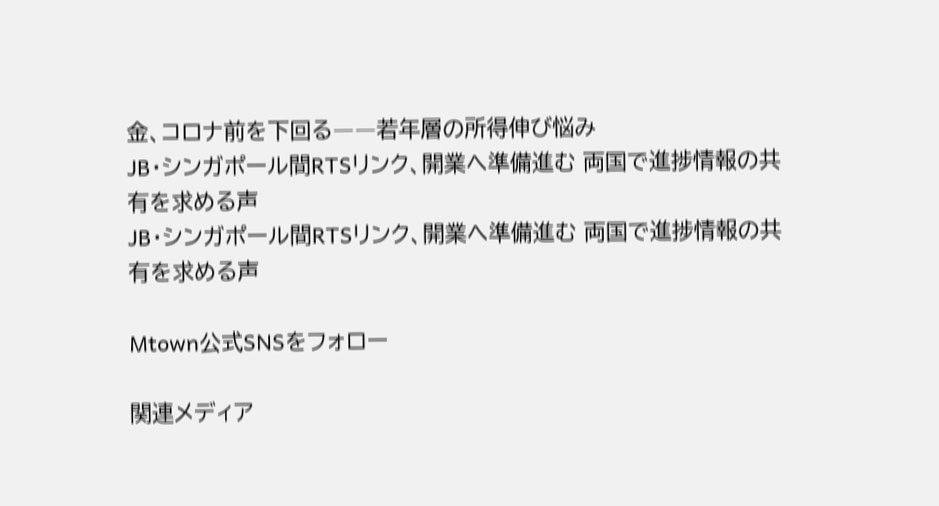金、コロナ前を下回る――若年層の所得伸び悩み
JB・シンガポール間RTSリンク、開業へ準備進む 両国で進捗情報の共有を求める声
JB・シンガポール間RTSリンク、開業へ準備進む 両国で進捗情報の共有を求める声

Mtown公式SNSをフォロー

関連メディア